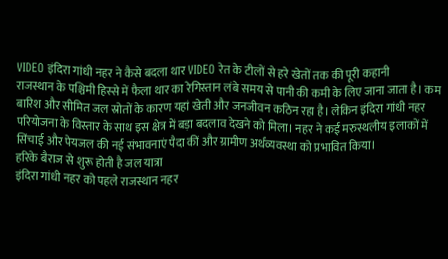VIDEO इंदिरा गांधी नहर ने कैसे बदला थार VIDEO रेत के टीलों से हरे खेतों तक की पूरी कहानी
राजस्थान के पश्चिमी हिस्से में फैला थार का रेगिस्तान लंबे समय से पानी की कमी के लिए जाना जाता है। कम बारिश और सीमित जल स्रोतों के कारण यहां खेती और जनजीवन कठिन रहा है। लेकिन इंदिरा गांधी नहर परियोजना के विस्तार के साथ इस क्षेत्र में बड़ा बदलाव देखने को मिला। नहर ने कई मरुस्थलीय इलाकों में सिंचाई और पेयजल की नई संभावनाएं पैदा कीं और ग्रामीण अर्थव्यवस्था को प्रभावित किया।
हरिके बैराज से शुरू होती है जल यात्रा
इंदिरा गांधी नहर को पहले राजस्थान नहर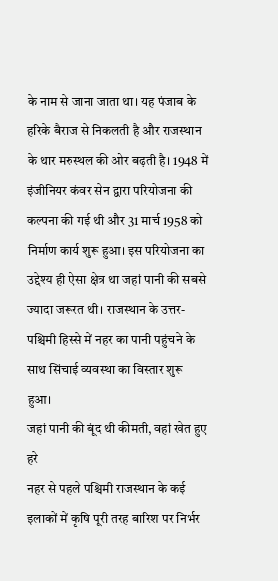के नाम से जाना जाता था। यह पंजाब के हरिके बैराज से निकलती है और राजस्थान के थार मरुस्थल की ओर बढ़ती है। 1948 में इंजीनियर कंवर सेन द्वारा परियोजना की कल्पना की गई थी और 31 मार्च 1958 को निर्माण कार्य शुरू हुआ। इस परियोजना का उद्देश्य ही ऐसा क्षेत्र था जहां पानी की सबसे ज्यादा जरूरत थी। राजस्थान के उत्तर-पश्चिमी हिस्से में नहर का पानी पहुंचने के साथ सिंचाई व्यवस्था का विस्तार शुरू हुआ।
जहां पानी की बूंद थी कीमती, वहां खेत हुए हरे
नहर से पहले पश्चिमी राजस्थान के कई इलाकों में कृषि पूरी तरह बारिश पर निर्भर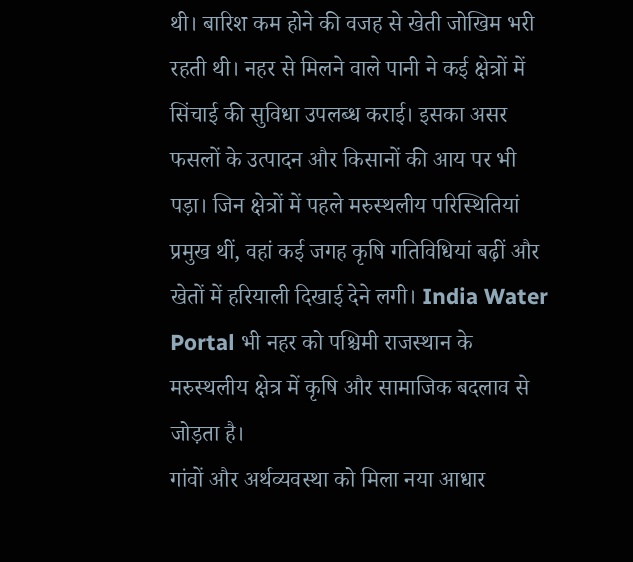थी। बारिश कम होने की वजह से खेती जोखिम भरी रहती थी। नहर से मिलने वाले पानी ने कई क्षेत्रों में सिंचाई की सुविधा उपलब्ध कराई। इसका असर फसलों के उत्पादन और किसानों की आय पर भी पड़ा। जिन क्षेत्रों में पहले मरुस्थलीय परिस्थितियां प्रमुख थीं, वहां कई जगह कृषि गतिविधियां बढ़ीं और खेतों में हरियाली दिखाई देने लगी। India Water Portal भी नहर को पश्चिमी राजस्थान के मरुस्थलीय क्षेत्र में कृषि और सामाजिक बदलाव से जोड़ता है।
गांवों और अर्थव्यवस्था को मिला नया आधार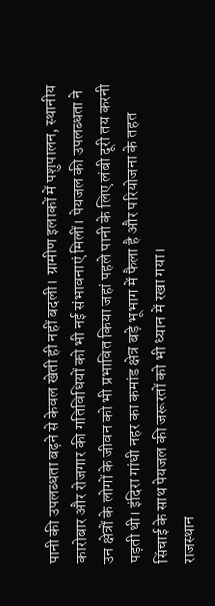पानी की उपलब्धता बढ़ने से केवल खेती ही नहीं बदली। ग्रामीण इलाकों में पशुपालन, स्थानीय कारोबार और रोजगार की गतिविधियों को भी नई संभावनाएं मिलीं। पेयजल की उपलब्धता ने उन क्षेत्रों के लोगों के जीवन को भी प्रभावित किया जहां पहले पानी के लिए लंबी दूरी तय करनी पड़ती थी। इंदिरा गांधी नहर का कमांड क्षेत्र बड़े भूभाग में फैला है और परियोजना के तहत सिंचाई के साथ पेयजल की जरूरतों को भी ध्यान में रखा गया।
राजस्थान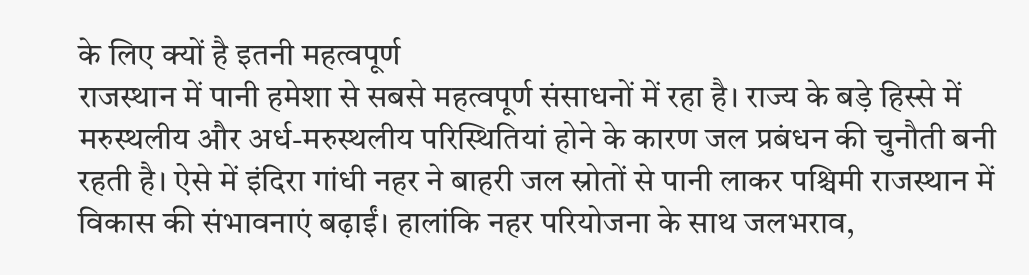के लिए क्यों है इतनी महत्वपूर्ण
राजस्थान में पानी हमेशा से सबसे महत्वपूर्ण संसाधनों में रहा है। राज्य के बड़े हिस्से में मरुस्थलीय और अर्ध-मरुस्थलीय परिस्थितियां होने के कारण जल प्रबंधन की चुनौती बनी रहती है। ऐसे में इंदिरा गांधी नहर ने बाहरी जल स्रोतों से पानी लाकर पश्चिमी राजस्थान में विकास की संभावनाएं बढ़ाईं। हालांकि नहर परियोजना के साथ जलभराव,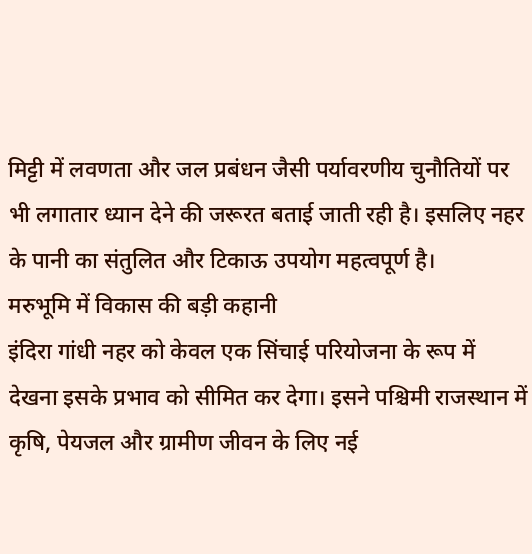मिट्टी में लवणता और जल प्रबंधन जैसी पर्यावरणीय चुनौतियों पर भी लगातार ध्यान देने की जरूरत बताई जाती रही है। इसलिए नहर के पानी का संतुलित और टिकाऊ उपयोग महत्वपूर्ण है।
मरुभूमि में विकास की बड़ी कहानी
इंदिरा गांधी नहर को केवल एक सिंचाई परियोजना के रूप में देखना इसके प्रभाव को सीमित कर देगा। इसने पश्चिमी राजस्थान में कृषि, पेयजल और ग्रामीण जीवन के लिए नई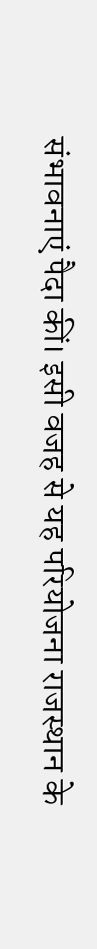संभावनाएं पैदा कीं। इसी वजह से यह परियोजना राजस्थान के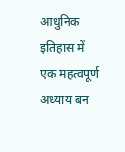आधुनिक इतिहास में एक महत्वपूर्ण अध्याय बन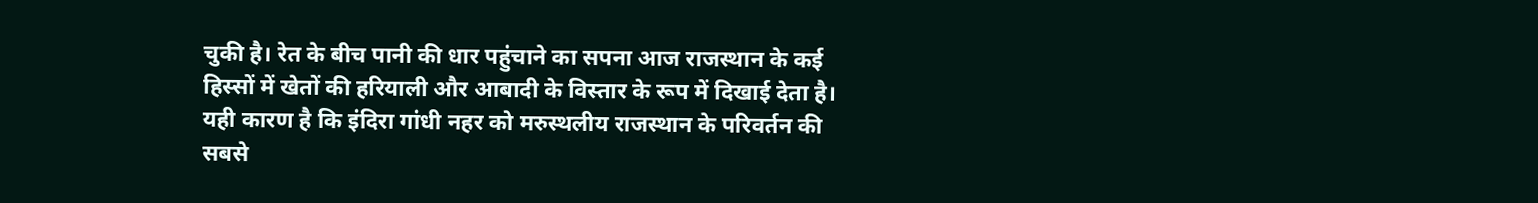चुकी है। रेत के बीच पानी की धार पहुंचाने का सपना आज राजस्थान के कई हिस्सों में खेतों की हरियाली और आबादी के विस्तार के रूप में दिखाई देता है। यही कारण है कि इंदिरा गांधी नहर को मरुस्थलीय राजस्थान के परिवर्तन की सबसे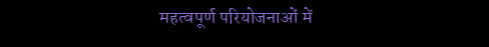महत्वपूर्ण परियोजनाओं में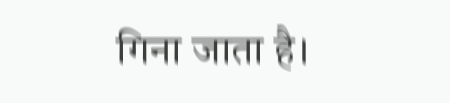गिना जाता है।